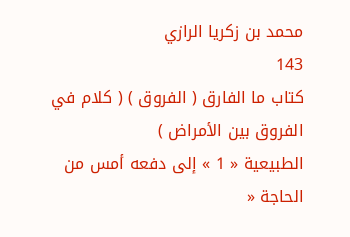محمد بن زكريا الرازي
143
كتاب ما الفارق ( الفروق ) ( كلام في الفروق بين الأمراض )
الطبيعية « 1 » إلى دفعه أمس من الحاجة «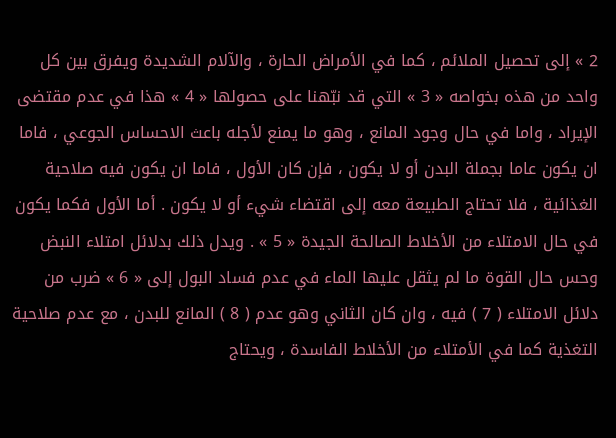2 » إلى تحصيل الملائم ، كما في الأمراض الحارة ، والآلام الشديدة ويفرق بين كل واحد من هذه بخواصه « 3 » التي قد نبّهنا على حصولها « 4 » هذا في عدم مقتضى الإيراد ، واما في حال وجود المانع ، وهو ما يمنع لأجله باعث الاحساس الجوعي ، فاما ان يكون عاما بجملة البدن أو لا يكون ، فإن كان الأول ، فاما ان يكون فيه صلاحية الغذائية ، فلا تحتاج الطبيعة معه إلى اقتضاء شيء أو لا يكون . أما الأول فكما يكون في حال الامتلاء من الأخلاط الصالحة الجيدة « 5 » . ويدل ذلك بدلائل امتلاء النبض وحس حال القوة ما لم يثقل عليها الماء في عدم فساد البول إلى « 6 » ضرب من دلائل الامتلاء ( 7 ) فيه ، وان كان الثاني وهو عدم ( 8 ) المانع للبدن ، مع عدم صلاحية التغذية كما في الأمتلاء من الأخلاط الفاسدة ، ويحتاج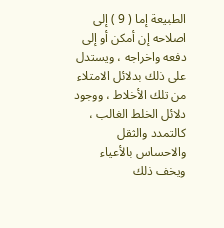الطبيعة إما ( 9 ) إلى اصلاحه إن أمكن أو إلى دفعه واخراجه ، ويستدل على ذلك بدلائل الامتلاء من تلك الأخلاط ، ووجود دلائل الخلط الغالب ، كالتمدد والثقل والاحساس بالأعياء ويخف ذلك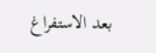بعد الاستفراغ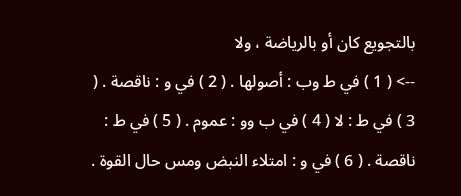بالتجويع كان أو بالرياضة ، ولا
--> ( 1 ) في ط وب : أصولها . ( 2 ) في و : ناقصة . ( 3 ) في ط : لا ( 4 ) في ب وو : عموم . ( 5 ) في ط : ناقصة . ( 6 ) في و : امتلاء النبض ومس حال القوة .